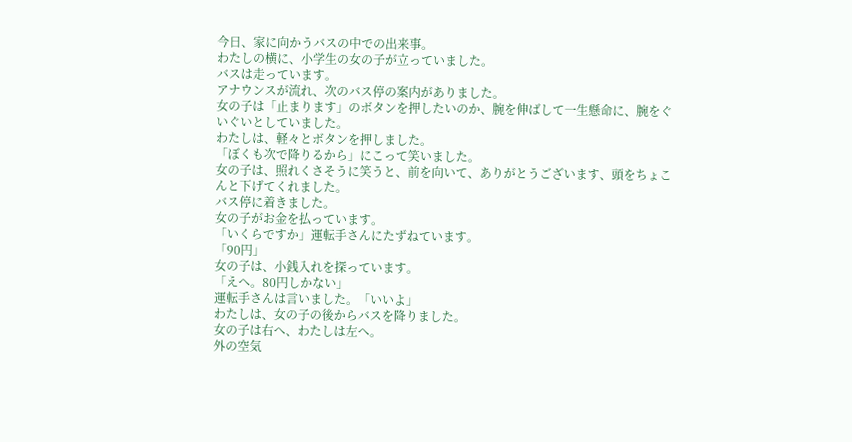今日、家に向かうバスの中での出来事。
わたしの横に、小学生の女の子が立っていました。
バスは走っています。
アナウンスが流れ、次のバス停の案内がありました。
女の子は「止まります」のボタンを押したいのか、腕を伸ばして一生懸命に、腕をぐいぐいとしていました。
わたしは、軽々とボタンを押しました。
「ぼくも次で降りるから」にこって笑いました。
女の子は、照れくさそうに笑うと、前を向いて、ありがとうございます、頭をちょこんと下げてくれました。
バス停に着きました。
女の子がお金を払っています。
「いくらですか」運転手さんにたずねています。
「90円」
女の子は、小銭入れを探っています。
「えへ。80円しかない」
運転手さんは言いました。「いいよ」
わたしは、女の子の後からバスを降りました。
女の子は右へ、わたしは左へ。
外の空気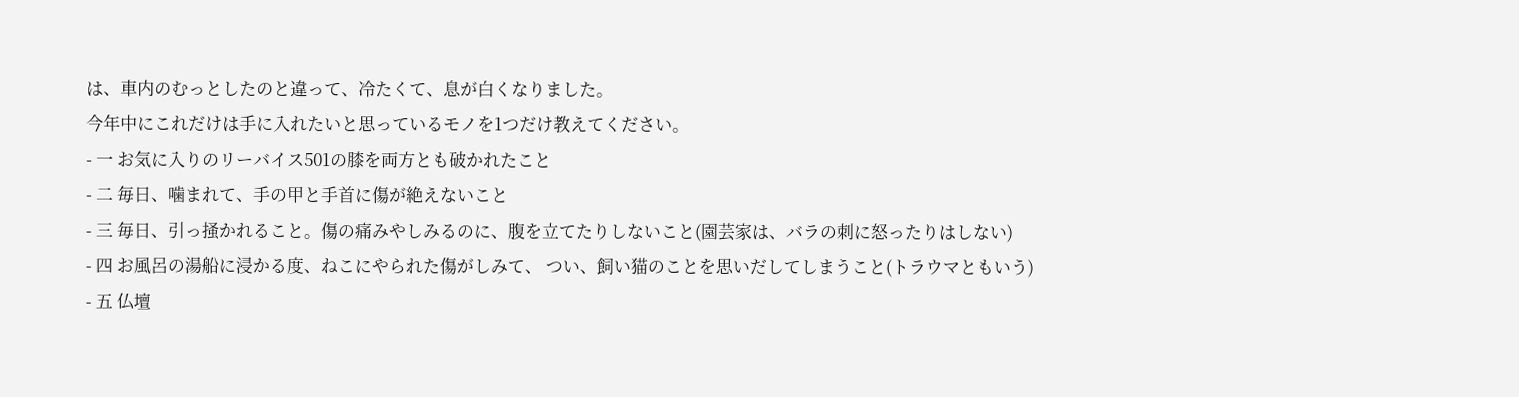は、車内のむっとしたのと違って、冷たくて、息が白くなりました。
今年中にこれだけは手に入れたいと思っているモノを1つだけ教えてください。
- 一 お気に入りのリーバイス501の膝を両方とも破かれたこと
- 二 毎日、噛まれて、手の甲と手首に傷が絶えないこと
- 三 毎日、引っ掻かれること。傷の痛みやしみるのに、腹を立てたりしないこと(園芸家は、バラの刺に怒ったりはしない)
- 四 お風呂の湯船に浸かる度、ねこにやられた傷がしみて、 つい、飼い猫のことを思いだしてしまうこと(トラウマともいう)
- 五 仏壇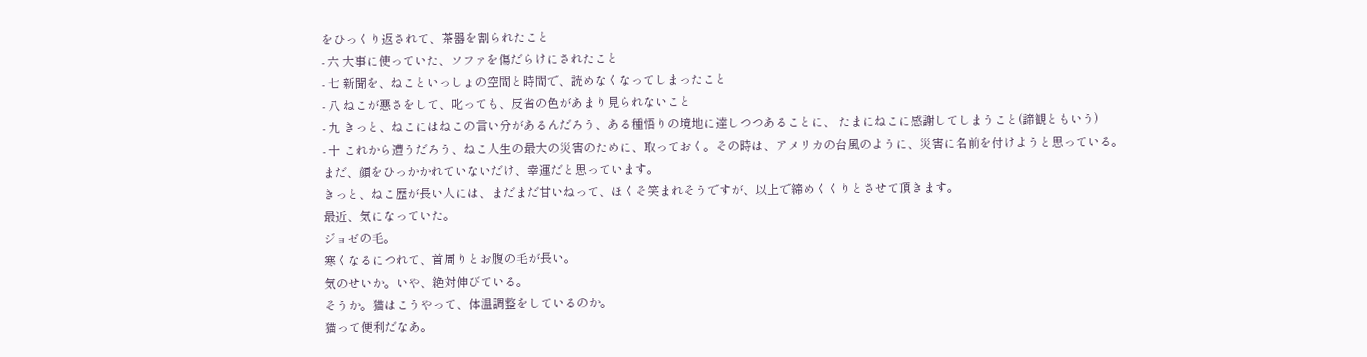をひっくり返されて、茶器を割られたこと
- 六 大事に使っていた、ソファを傷だらけにされたこと
- 七 新聞を、ねこといっしょの空間と時間で、読めなくなってしまったこと
- 八 ねこが悪さをして、叱っても、反省の色があまり見られないこと
- 九 きっと、ねこにはねこの言い分があるんだろう、ある種悟りの境地に達しつつあることに、 たまにねこに感謝してしまうこと(諦観ともいう)
- 十 これから遭うだろう、ねこ人生の最大の災害のために、取っておく。その時は、アメリカの台風のように、災害に名前を付けようと思っている。
まだ、顔をひっかかれていないだけ、幸運だと思っています。
きっと、ねこ歴が長い人には、まだまだ甘いねって、ほくそ笑まれそうですが、以上で締めくくりとさせて頂きます。
最近、気になっていた。
ジョゼの毛。
寒くなるにつれて、首周りとお腹の毛が長い。
気のせいか。いや、絶対伸びている。
そうか。猫はこうやって、体温調整をしているのか。
猫って便利だなあ。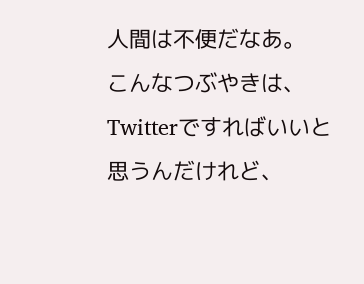人間は不便だなあ。
こんなつぶやきは、Twitterですればいいと思うんだけれど、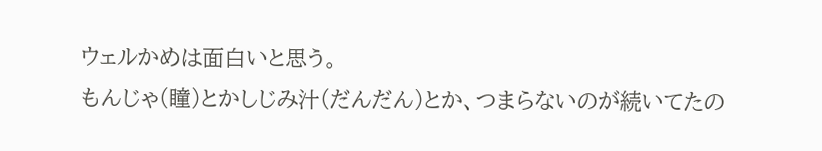ウェルかめは面白いと思う。
もんじゃ(瞳)とかしじみ汁(だんだん)とか、つまらないのが続いてたの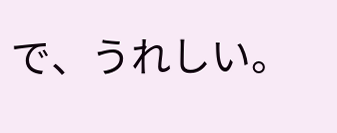で、うれしい。